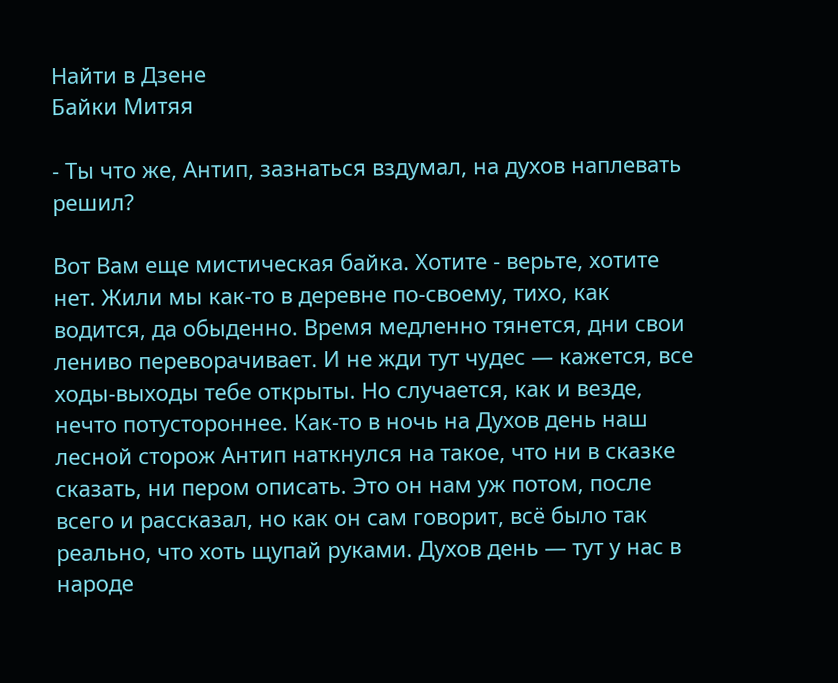Найти в Дзене
Байки Митяя

- Ты что же, Антип, зазнаться вздумал, на духов наплевать решил?

Вот Вам еще мистическая байка. Хотите - верьте, хотите нет. Жили мы как-то в деревне по-своему, тихо, как водится, да обыденно. Время медленно тянется, дни свои лениво переворачивает. И не жди тут чудес — кажется, все ходы-выходы тебе открыты. Но случается, как и везде, нечто потустороннее. Как-то в ночь на Духов день наш лесной сторож Антип наткнулся на такое, что ни в сказке сказать, ни пером описать. Это он нам уж потом, после всего и рассказал, но как он сам говорит, всё было так реально, что хоть щупай руками. Духов день — тут у нас в народе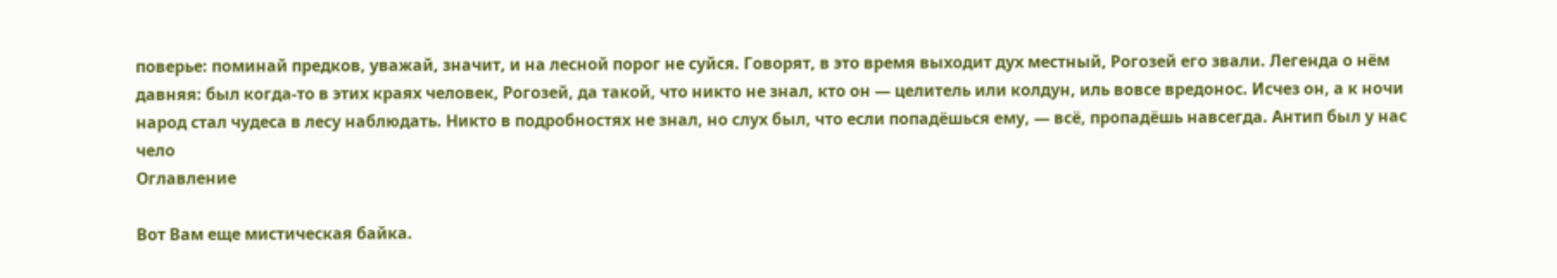поверье: поминай предков, уважай, значит, и на лесной порог не суйся. Говорят, в это время выходит дух местный, Рогозей его звали. Легенда о нём давняя: был когда-то в этих краях человек, Рогозей, да такой, что никто не знал, кто он — целитель или колдун, иль вовсе вредонос. Исчез он, а к ночи народ стал чудеса в лесу наблюдать. Никто в подробностях не знал, но слух был, что если попадёшься ему, — всё, пропадёшь навсегда. Антип был у нас чело
Оглавление

Вот Вам еще мистическая байка.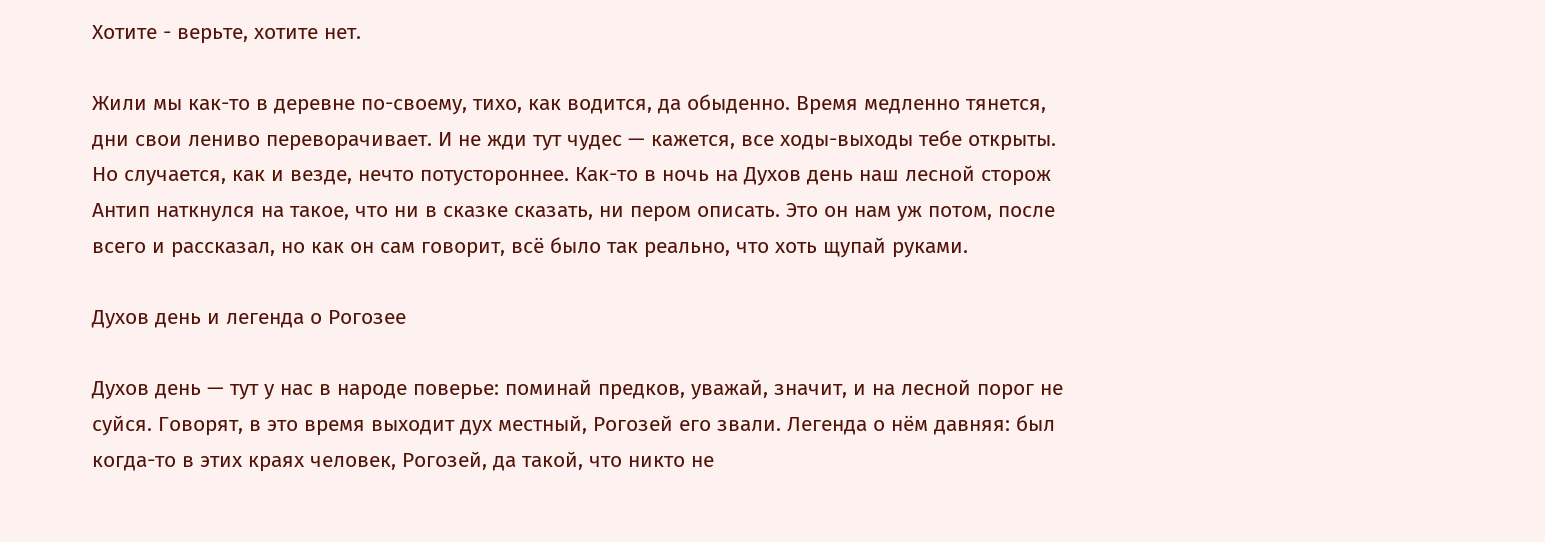Хотите - верьте, хотите нет.

Жили мы как-то в деревне по-своему, тихо, как водится, да обыденно. Время медленно тянется, дни свои лениво переворачивает. И не жди тут чудес — кажется, все ходы-выходы тебе открыты. Но случается, как и везде, нечто потустороннее. Как-то в ночь на Духов день наш лесной сторож Антип наткнулся на такое, что ни в сказке сказать, ни пером описать. Это он нам уж потом, после всего и рассказал, но как он сам говорит, всё было так реально, что хоть щупай руками.

Духов день и легенда о Рогозее

Духов день — тут у нас в народе поверье: поминай предков, уважай, значит, и на лесной порог не суйся. Говорят, в это время выходит дух местный, Рогозей его звали. Легенда о нём давняя: был когда-то в этих краях человек, Рогозей, да такой, что никто не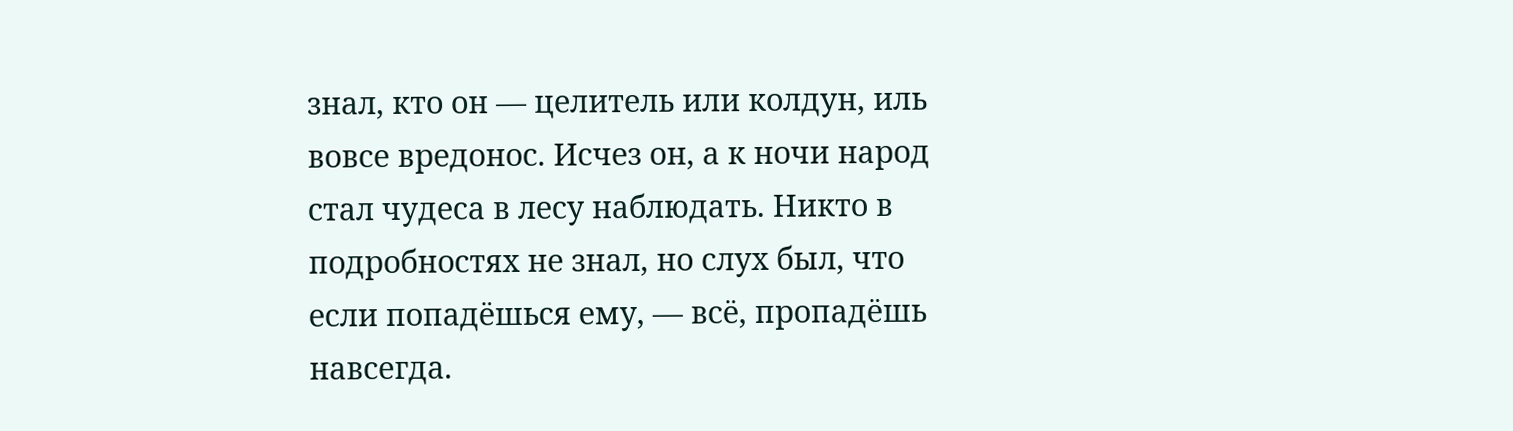знал, кто он — целитель или колдун, иль вовсе вредонос. Исчез он, а к ночи народ стал чудеса в лесу наблюдать. Никто в подробностях не знал, но слух был, что если попадёшься ему, — всё, пропадёшь навсегда.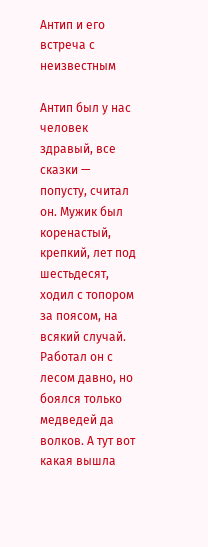Антип и его встреча с неизвестным

Антип был у нас человек здравый, все сказки — попусту, считал он. Мужик был коренастый, крепкий, лет под шестьдесят, ходил с топором за поясом, на всякий случай. Работал он с лесом давно, но боялся только медведей да волков. А тут вот какая вышла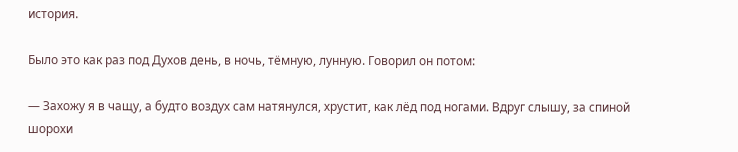история.

Было это как раз под Духов день, в ночь, тёмную, лунную. Говорил он потом:

— Захожу я в чащу, а будто воздух сам натянулся, хрустит, как лёд под ногами. Вдруг слышу, за спиной шорохи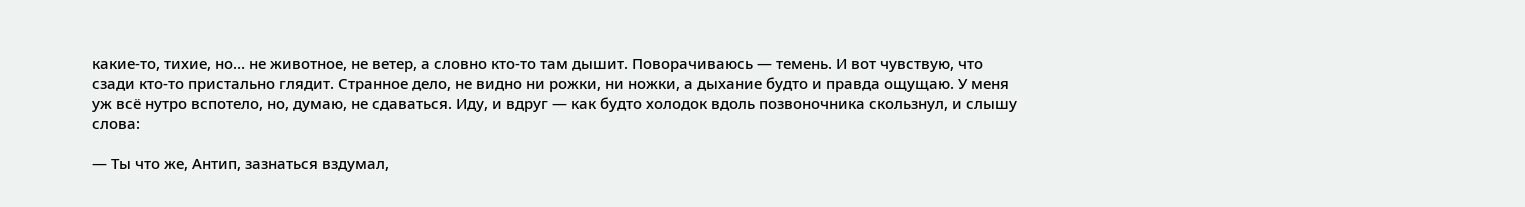какие-то, тихие, но… не животное, не ветер, а словно кто-то там дышит. Поворачиваюсь — темень. И вот чувствую, что сзади кто-то пристально глядит. Странное дело, не видно ни рожки, ни ножки, а дыхание будто и правда ощущаю. У меня уж всё нутро вспотело, но, думаю, не сдаваться. Иду, и вдруг — как будто холодок вдоль позвоночника скользнул, и слышу слова:

— Ты что же, Антип, зазнаться вздумал,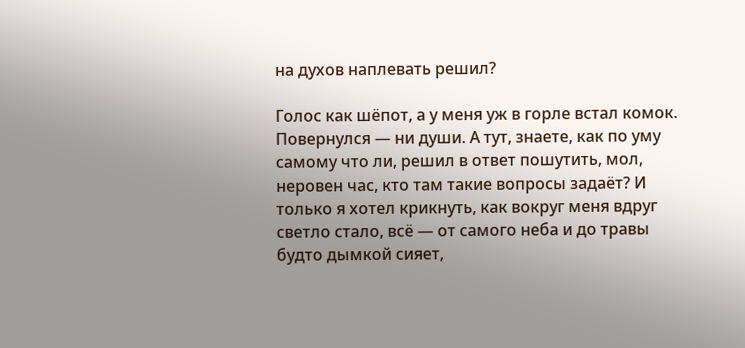на духов наплевать решил?

Голос как шёпот, а у меня уж в горле встал комок. Повернулся — ни души. А тут, знаете, как по уму самому что ли, решил в ответ пошутить, мол, неровен час, кто там такие вопросы задаёт? И только я хотел крикнуть, как вокруг меня вдруг светло стало, всё — от самого неба и до травы будто дымкой сияет,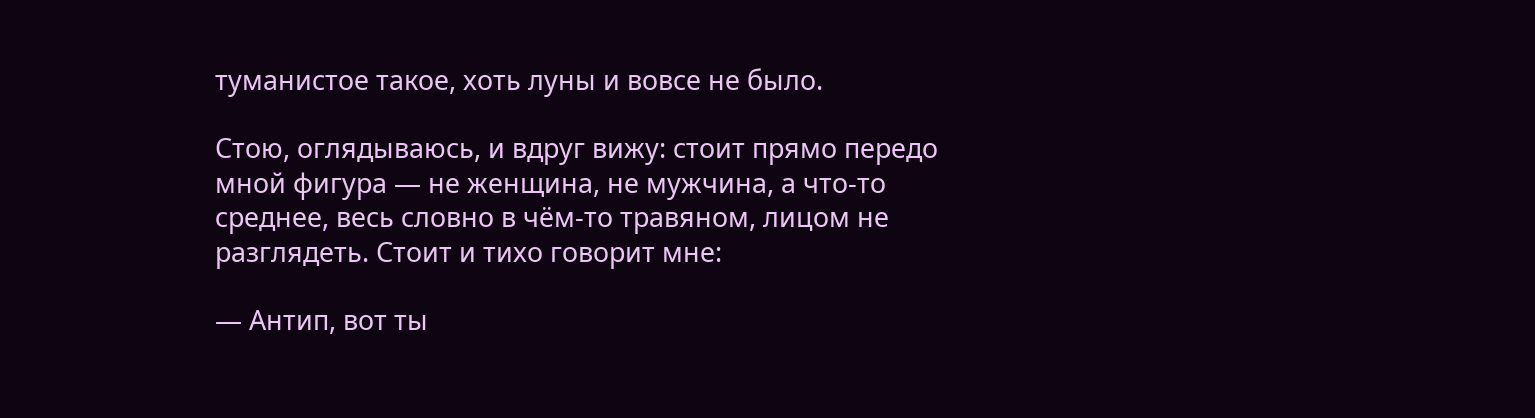туманистое такое, хоть луны и вовсе не было.

Стою, оглядываюсь, и вдруг вижу: стоит прямо передо мной фигура — не женщина, не мужчина, а что-то среднее, весь словно в чём-то травяном, лицом не разглядеть. Стоит и тихо говорит мне:

— Антип, вот ты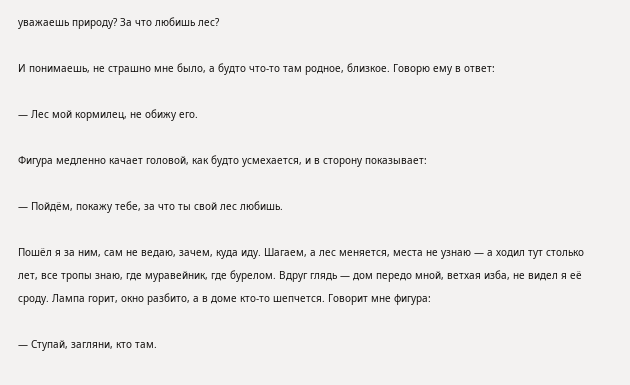уважаешь природу? За что любишь лес?

И понимаешь, не страшно мне было, а будто что-то там родное, близкое. Говорю ему в ответ:

— Лес мой кормилец, не обижу его.

Фигура медленно качает головой, как будто усмехается, и в сторону показывает:

— Пойдём, покажу тебе, за что ты свой лес любишь.

Пошёл я за ним, сам не ведаю, зачем, куда иду. Шагаем, а лес меняется, места не узнаю — а ходил тут столько лет, все тропы знаю, где муравейник, где бурелом. Вдруг глядь — дом передо мной, ветхая изба, не видел я её сроду. Лампа горит, окно разбито, а в доме кто-то шепчется. Говорит мне фигура:

— Ступай, загляни, кто там.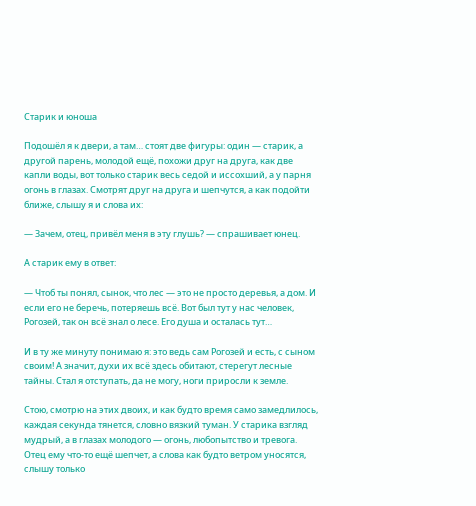Старик и юноша

Подошёл я к двери, а там… стоят две фигуры: один — старик, а другой парень, молодой ещё, похожи друг на друга, как две капли воды, вот только старик весь седой и иссохший, а у парня огонь в глазах. Смотрят друг на друга и шепчутся, а как подойти ближе, слышу я и слова их:

— Зачем, отец, привёл меня в эту глушь? — спрашивает юнец.

А старик ему в ответ:

— Чтоб ты понял, сынок, что лес — это не просто деревья, а дом. И если его не беречь, потеряешь всё. Вот был тут у нас человек, Рогозей, так он всё знал о лесе. Его душа и осталась тут…

И в ту же минуту понимаю я: это ведь сам Рогозей и есть, с сыном своим! А значит, духи их всё здесь обитают, стерегут лесные тайны. Стал я отступать, да не могу, ноги приросли к земле.

Стою, смотрю на этих двоих, и как будто время само замедлилось, каждая секунда тянется, словно вязкий туман. У старика взгляд мудрый, а в глазах молодого — огонь, любопытство и тревога. Отец ему что-то ещё шепчет, а слова как будто ветром уносятся, слышу только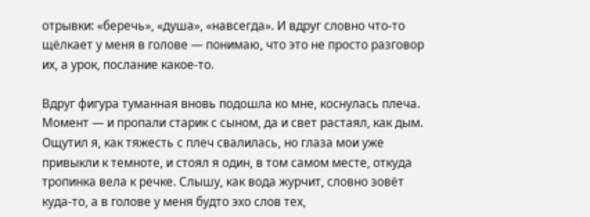отрывки: «беречь», «душа», «навсегда». И вдруг словно что-то щёлкает у меня в голове — понимаю, что это не просто разговор их, а урок, послание какое-то.

Вдруг фигура туманная вновь подошла ко мне, коснулась плеча. Момент — и пропали старик с сыном, да и свет растаял, как дым. Ощутил я, как тяжесть с плеч свалилась, но глаза мои уже привыкли к темноте, и стоял я один, в том самом месте, откуда тропинка вела к речке. Слышу, как вода журчит, словно зовёт куда-то, а в голове у меня будто эхо слов тех,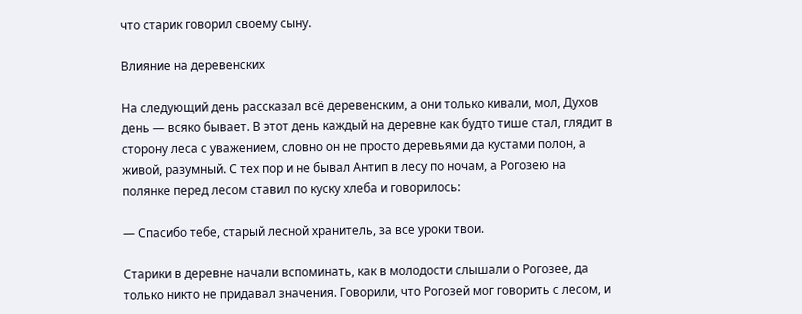что старик говорил своему сыну.

Влияние на деревенских

На следующий день рассказал всё деревенским, а они только кивали, мол, Духов день — всяко бывает. В этот день каждый на деревне как будто тише стал, глядит в сторону леса с уважением, словно он не просто деревьями да кустами полон, а живой, разумный. С тех пор и не бывал Антип в лесу по ночам, а Рогозею на полянке перед лесом ставил по куску хлеба и говорилось:

— Спасибо тебе, старый лесной хранитель, за все уроки твои.

Старики в деревне начали вспоминать, как в молодости слышали о Рогозее, да только никто не придавал значения. Говорили, что Рогозей мог говорить с лесом, и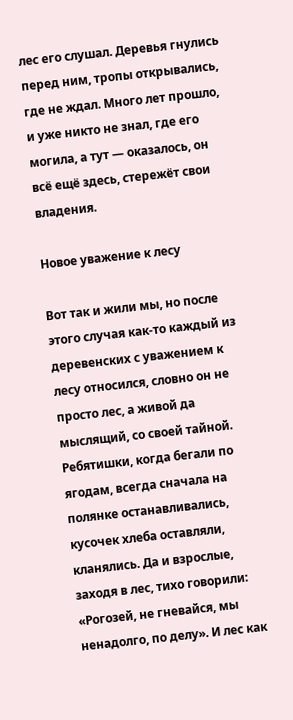лес его слушал. Деревья гнулись перед ним, тропы открывались, где не ждал. Много лет прошло, и уже никто не знал, где его могила, а тут — оказалось, он всё ещё здесь, стережёт свои владения.

Новое уважение к лесу

Вот так и жили мы, но после этого случая как-то каждый из деревенских с уважением к лесу относился, словно он не просто лес, а живой да мыслящий, со своей тайной. Ребятишки, когда бегали по ягодам, всегда сначала на полянке останавливались, кусочек хлеба оставляли, кланялись. Да и взрослые, заходя в лес, тихо говорили: «Рогозей, не гневайся, мы ненадолго, по делу». И лес как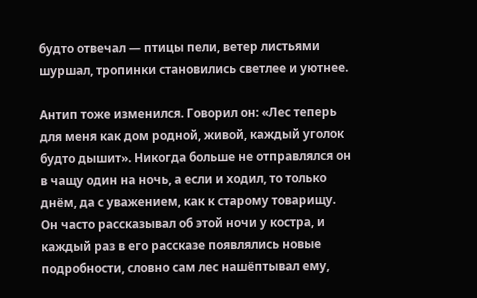будто отвечал — птицы пели, ветер листьями шуршал, тропинки становились светлее и уютнее.

Антип тоже изменился. Говорил он: «Лес теперь для меня как дом родной, живой, каждый уголок будто дышит». Никогда больше не отправлялся он в чащу один на ночь, а если и ходил, то только днём, да с уважением, как к старому товарищу. Он часто рассказывал об этой ночи у костра, и каждый раз в его рассказе появлялись новые подробности, словно сам лес нашёптывал ему,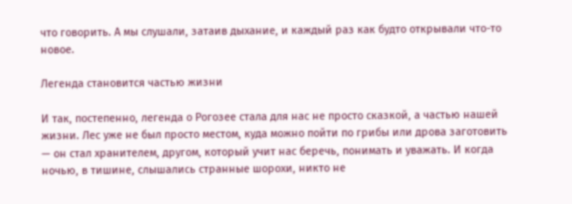что говорить. А мы слушали, затаив дыхание, и каждый раз как будто открывали что-то новое.

Легенда становится частью жизни

И так, постепенно, легенда о Рогозее стала для нас не просто сказкой, а частью нашей жизни. Лес уже не был просто местом, куда можно пойти по грибы или дрова заготовить — он стал хранителем, другом, который учит нас беречь, понимать и уважать. И когда ночью, в тишине, слышались странные шорохи, никто не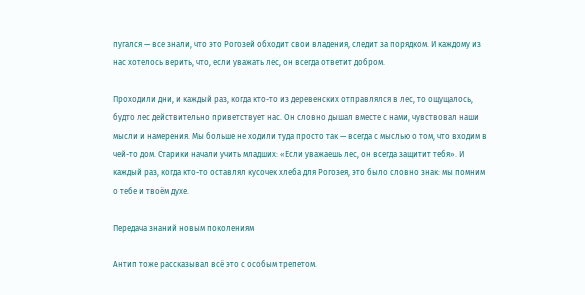пугался — все знали, что это Рогозей обходит свои владения, следит за порядком. И каждому из нас хотелось верить, что, если уважать лес, он всегда ответит добром.

Проходили дни, и каждый раз, когда кто-то из деревенских отправлялся в лес, то ощущалось, будто лес действительно приветствует нас. Он словно дышал вместе с нами, чувствовал наши мысли и намерения. Мы больше не ходили туда просто так — всегда с мыслью о том, что входим в чей-то дом. Старики начали учить младших: «Если уважаешь лес, он всегда защитит тебя». И каждый раз, когда кто-то оставлял кусочек хлеба для Рогозея, это было словно знак: мы помним о тебе и твоём духе.

Передача знаний новым поколениям

Антип тоже рассказывал всё это с особым трепетом.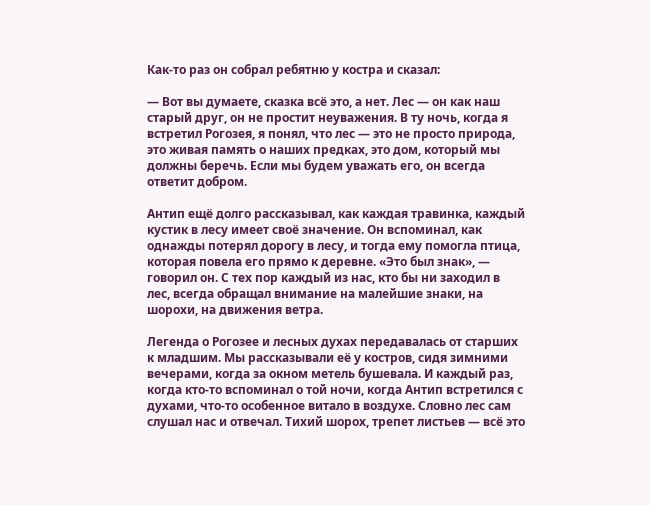Как-то раз он собрал ребятню у костра и сказал:

— Вот вы думаете, сказка всё это, а нет. Лес — он как наш старый друг, он не простит неуважения. В ту ночь, когда я встретил Рогозея, я понял, что лес — это не просто природа, это живая память о наших предках, это дом, который мы должны беречь. Если мы будем уважать его, он всегда ответит добром.

Антип ещё долго рассказывал, как каждая травинка, каждый кустик в лесу имеет своё значение. Он вспоминал, как однажды потерял дорогу в лесу, и тогда ему помогла птица, которая повела его прямо к деревне. «Это был знак», — говорил он. С тех пор каждый из нас, кто бы ни заходил в лес, всегда обращал внимание на малейшие знаки, на шорохи, на движения ветра.

Легенда о Рогозее и лесных духах передавалась от старших к младшим. Мы рассказывали её у костров, сидя зимними вечерами, когда за окном метель бушевала. И каждый раз, когда кто-то вспоминал о той ночи, когда Антип встретился с духами, что-то особенное витало в воздухе. Словно лес сам слушал нас и отвечал. Тихий шорох, трепет листьев — всё это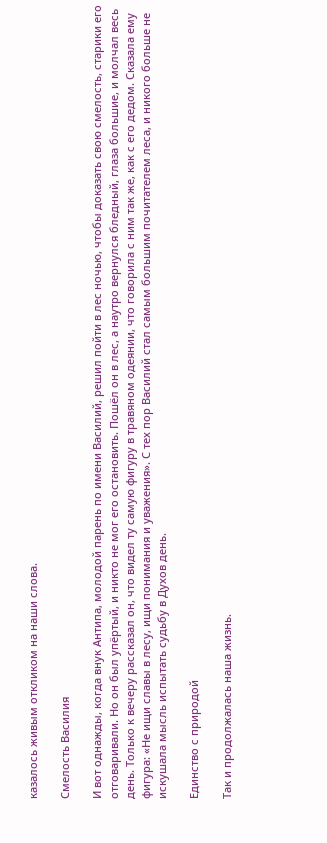казалось живым откликом на наши слова.

Смелость Василия

И вот однажды, когда внук Антипа, молодой парень по имени Василий, решил пойти в лес ночью, чтобы доказать свою смелость, старики его отговаривали. Но он был упёртый, и никто не мог его остановить. Пошёл он в лес, а наутро вернулся бледный, глаза большие, и молчал весь день. Только к вечеру рассказал он, что видел ту самую фигуру в травяном одеянии, что говорила с ним так же, как с его дедом. Сказала ему фигура: «Не ищи славы в лесу, ищи понимания и уважения». С тех пор Василий стал самым большим почитателем леса, и никого больше не искушала мысль испытать судьбу в Духов день.

Единство с природой

Так и продолжалась наша жизнь.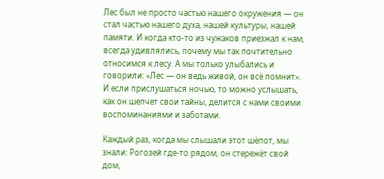Лес был не просто частью нашего окружения — он стал частью нашего духа, нашей культуры, нашей памяти. И когда кто-то из чужаков приезжал к нам, всегда удивлялись, почему мы так почтительно относимся к лесу. А мы только улыбались и говорили: «Лес — он ведь живой, он всё помнит». И если прислушаться ночью, то можно услышать, как он шепчет свои тайны, делится с нами своими воспоминаниями и заботами.

Каждый раз, когда мы слышали этот шёпот, мы знали: Рогозей где-то рядом, он стережёт свой дом,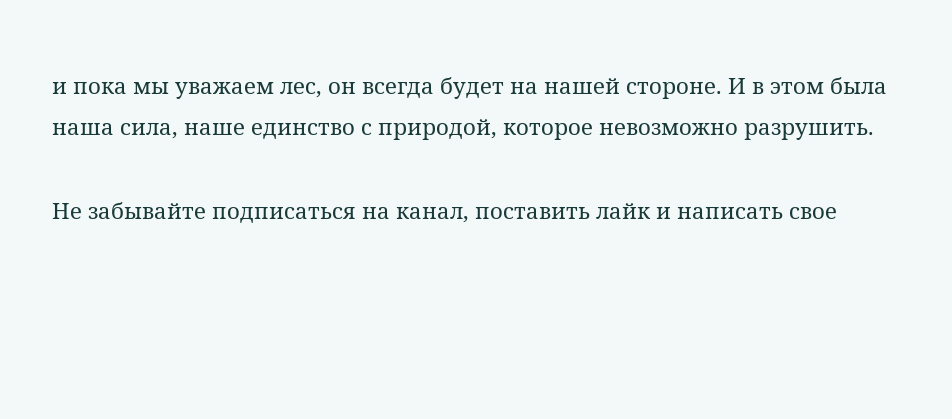и пока мы уважаем лес, он всегда будет на нашей стороне. И в этом была наша сила, наше единство с природой, которое невозможно разрушить.

Не забывайте подписаться на канал, поставить лайк и написать свое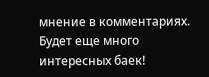мнение в комментариях. Будет еще много интересных баек!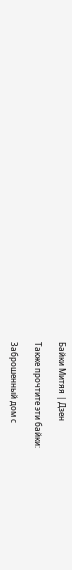Байки Митяя | Дзен

Также прочтите эти байки:

Заброшенный дом с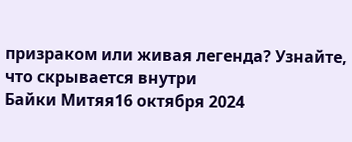призраком или живая легенда? Узнайте, что скрывается внутри
Байки Митяя16 октября 2024